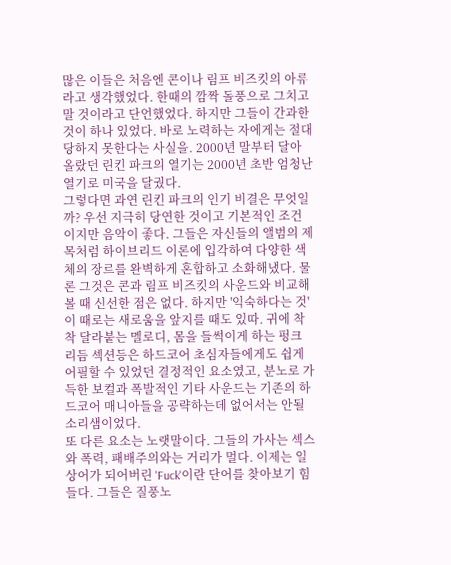많은 이들은 처음엔 콘이나 림프 비즈킷의 아류라고 생각했었다. 한때의 깜짝 돌풍으로 그치고 말 것이라고 단언했었다. 하지만 그들이 간과한 것이 하나 있었다. 바로 노력하는 자에게는 절대 당하지 못한다는 사실을. 2000년 말부터 달아올랐던 린킨 파크의 열기는 2000년 초반 엄청난 열기로 미국을 달궜다.
그렇다면 과연 린킨 파크의 인기 비결은 무엇일까? 우선 지극히 당연한 것이고 기본적인 조건이지만 음악이 좋다. 그들은 자신들의 앨범의 제목처럼 하이브리드 이론에 입각하여 다양한 색체의 장르를 완벽하게 혼합하고 소화해냈다. 물론 그것은 콘과 림프 비즈킷의 사운드와 비교해볼 때 신선한 점은 없다. 하지만 '익숙하다는 것'이 때로는 새로움을 앞지를 때도 있따. 귀에 착착 달라붙는 멜로디, 몸을 들썩이게 하는 펑크 리듬 섹션등은 하드코어 초심자들에게도 쉽게 어필할 수 있었던 결정적인 요소였고, 분노로 가득한 보컬과 폭발적인 기타 사운드는 기존의 하드코어 매니아들을 공략하는데 없어서는 안될 소리샘이었다.
또 다른 요소는 노랫말이다. 그들의 가사는 섹스와 폭력, 패배주의와는 거리가 멀다. 이제는 일상어가 되어버린 'Fuck'이란 단어를 찾아보기 힘들다. 그들은 질풍노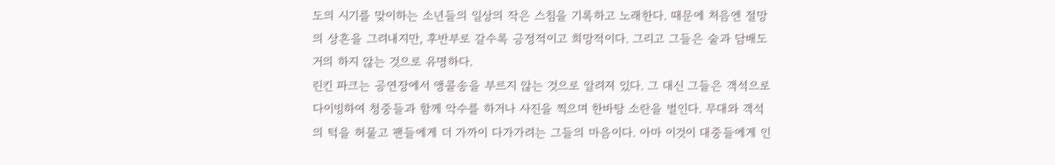도의 시기를 맞이하는 소년들의 일상의 작은 스침을 기록하고 노래한다. 때문에 처음엔 절망의 상흔을 그려내지만, 후반부로 갈수록 긍정적이고 희망적이다. 그리고 그들은 술과 담배도 거의 하지 않는 것으로 유명하다.
린킨 파크는 공연장에서 앵콜송을 부르지 않는 것으로 알려져 있다. 그 대신 그들은 객석으로 다이빙하여 청중들과 함께 악수를 하거나 사진을 찍으며 한바탕 소란을 벌인다. 무대와 객석의 턱을 허물고 팬들에게 더 가까이 다가가려는 그들의 마음이다. 아마 이것이 대중들에게 인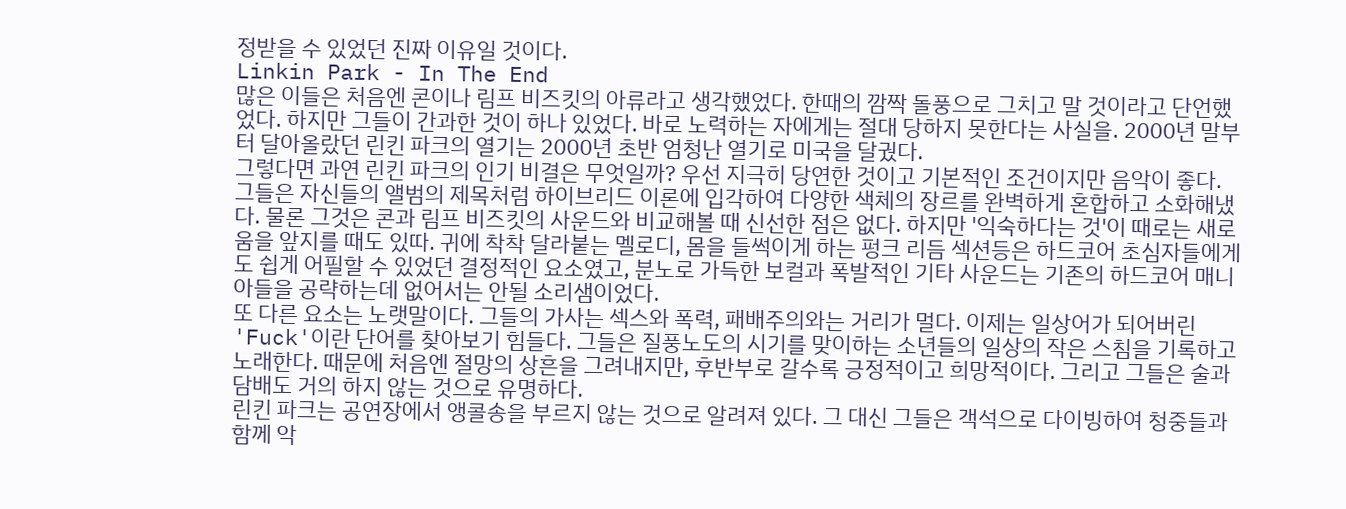정받을 수 있었던 진짜 이유일 것이다.
Linkin Park - In The End
많은 이들은 처음엔 콘이나 림프 비즈킷의 아류라고 생각했었다. 한때의 깜짝 돌풍으로 그치고 말 것이라고 단언했었다. 하지만 그들이 간과한 것이 하나 있었다. 바로 노력하는 자에게는 절대 당하지 못한다는 사실을. 2000년 말부터 달아올랐던 린킨 파크의 열기는 2000년 초반 엄청난 열기로 미국을 달궜다.
그렇다면 과연 린킨 파크의 인기 비결은 무엇일까? 우선 지극히 당연한 것이고 기본적인 조건이지만 음악이 좋다. 그들은 자신들의 앨범의 제목처럼 하이브리드 이론에 입각하여 다양한 색체의 장르를 완벽하게 혼합하고 소화해냈다. 물론 그것은 콘과 림프 비즈킷의 사운드와 비교해볼 때 신선한 점은 없다. 하지만 '익숙하다는 것'이 때로는 새로움을 앞지를 때도 있따. 귀에 착착 달라붙는 멜로디, 몸을 들썩이게 하는 펑크 리듬 섹션등은 하드코어 초심자들에게도 쉽게 어필할 수 있었던 결정적인 요소였고, 분노로 가득한 보컬과 폭발적인 기타 사운드는 기존의 하드코어 매니아들을 공략하는데 없어서는 안될 소리샘이었다.
또 다른 요소는 노랫말이다. 그들의 가사는 섹스와 폭력, 패배주의와는 거리가 멀다. 이제는 일상어가 되어버린 'Fuck'이란 단어를 찾아보기 힘들다. 그들은 질풍노도의 시기를 맞이하는 소년들의 일상의 작은 스침을 기록하고 노래한다. 때문에 처음엔 절망의 상흔을 그려내지만, 후반부로 갈수록 긍정적이고 희망적이다. 그리고 그들은 술과 담배도 거의 하지 않는 것으로 유명하다.
린킨 파크는 공연장에서 앵콜송을 부르지 않는 것으로 알려져 있다. 그 대신 그들은 객석으로 다이빙하여 청중들과 함께 악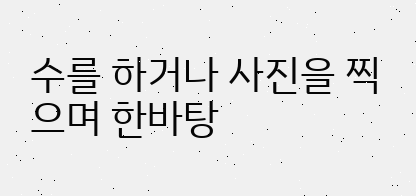수를 하거나 사진을 찍으며 한바탕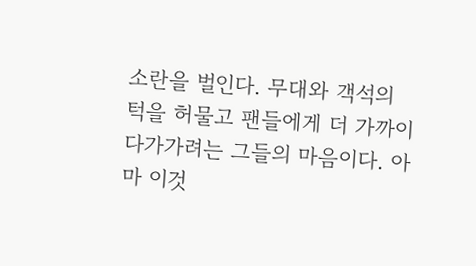소란을 벌인다. 무대와 객석의 턱을 허물고 팬들에게 더 가까이 다가가려는 그들의 마음이다. 아마 이것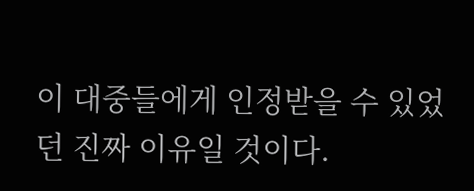이 대중들에게 인정받을 수 있었던 진짜 이유일 것이다.